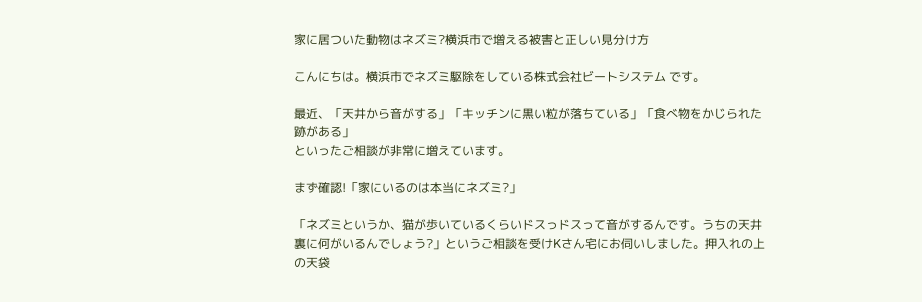家に居ついた動物はネズミ?横浜市で増える被害と正しい見分け方

こんにちは。横浜市でネズミ駆除をしている株式会社ビートシステム です。

最近、「天井から音がする」「キッチンに黒い粒が落ちている」「食べ物をかじられた跡がある」
といったご相談が非常に増えています。

まず確認!「家にいるのは本当にネズミ?」

「ネズミというか、猫が歩いているくらいドスっドスって音がするんです。うちの天井裏に何がいるんでしょう?」というご相談を受けKさん宅にお伺いしました。押入れの上の天袋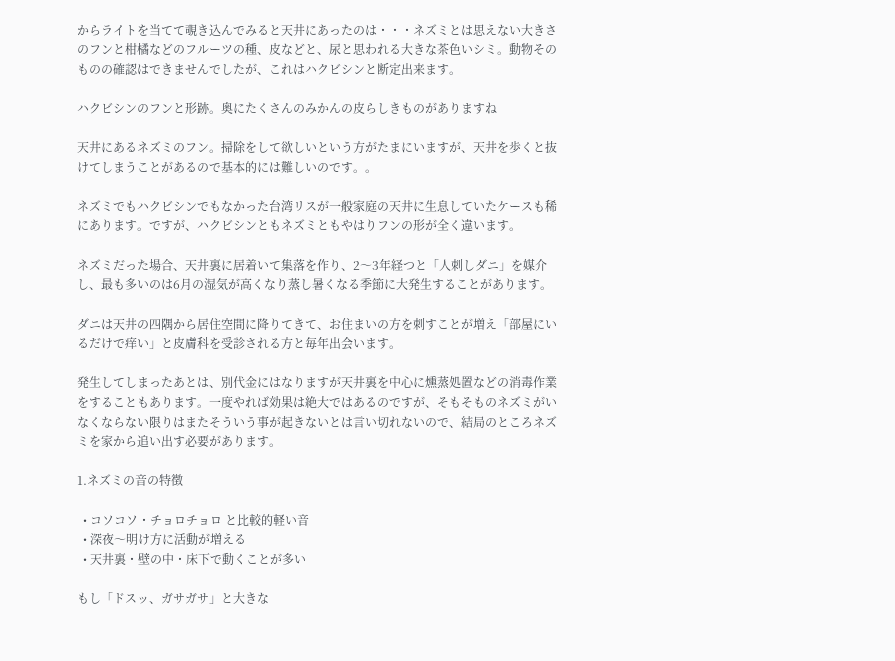からライトを当てて覗き込んでみると天井にあったのは・・・ネズミとは思えない大きさのフンと柑橘などのフルーツの種、皮などと、尿と思われる大きな茶色いシミ。動物そのものの確認はできませんでしたが、これはハクビシンと断定出来ます。

ハクビシンのフンと形跡。奥にたくさんのみかんの皮らしきものがありますね

天井にあるネズミのフン。掃除をして欲しいという方がたまにいますが、天井を歩くと抜けてしまうことがあるので基本的には難しいのです。。

ネズミでもハクビシンでもなかった台湾リスが一般家庭の天井に生息していたケースも稀にあります。ですが、ハクビシンともネズミともやはりフンの形が全く違います。

ネズミだった場合、天井裏に居着いて集落を作り、2〜3年経つと「人刺しダニ」を媒介し、最も多いのは6月の湿気が高くなり蒸し暑くなる季節に大発生することがあります。

ダニは天井の四隅から居住空間に降りてきて、お住まいの方を刺すことが増え「部屋にいるだけで痒い」と皮膚科を受診される方と毎年出会います。

発生してしまったあとは、別代金にはなりますが天井裏を中心に燻蒸処置などの消毒作業をすることもあります。一度やれば効果は絶大ではあるのですが、そもそものネズミがいなくならない限りはまたそういう事が起きないとは言い切れないので、結局のところネズミを家から追い出す必要があります。

1.ネズミの音の特徴

  • コソコソ・チョロチョロ と比較的軽い音
  • 深夜〜明け方に活動が増える
  • 天井裏・壁の中・床下で動くことが多い

もし「ドスッ、ガサガサ」と大きな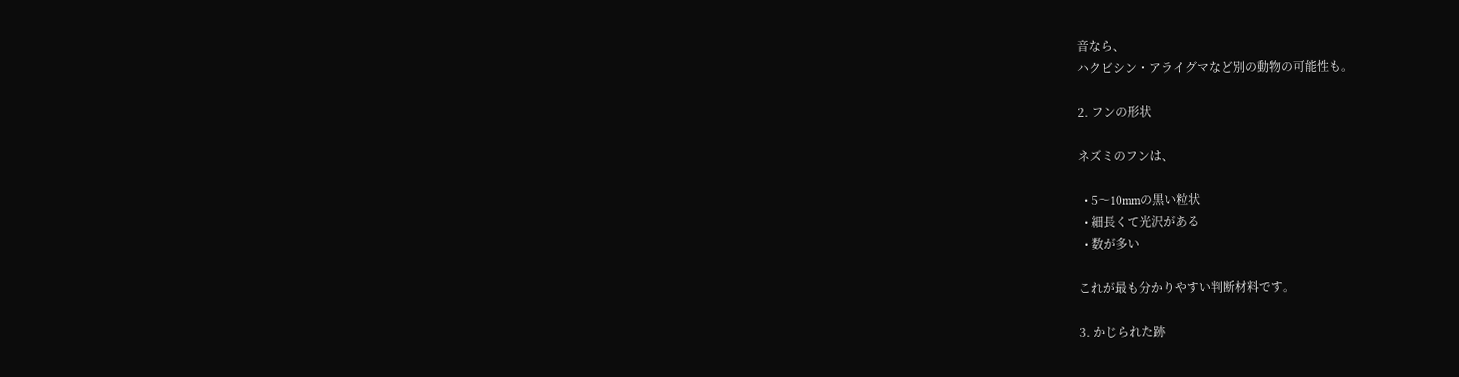音なら、
ハクビシン・アライグマなど別の動物の可能性も。

2. フンの形状

ネズミのフンは、

  • 5〜10mmの黒い粒状
  • 細長くて光沢がある
  • 数が多い

これが最も分かりやすい判断材料です。

3. かじられた跡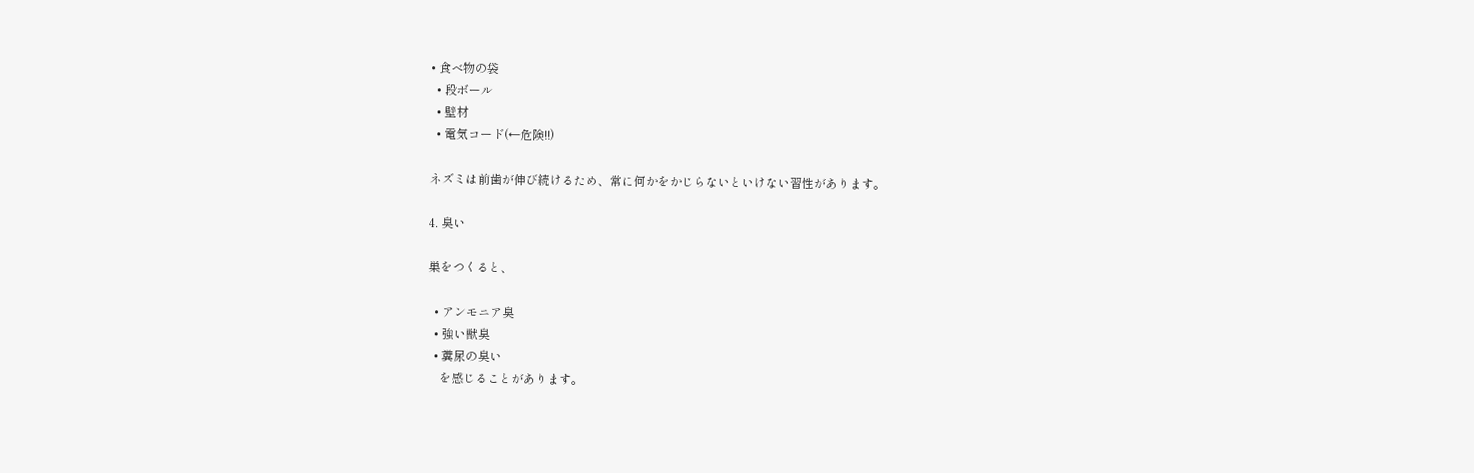• 食べ物の袋
  • 段ボール
  • 壁材
  • 電気コード(←危険!!)

ネズミは前歯が伸び続けるため、常に何かをかじらないといけない習性があります。

4. 臭い

巣をつくると、

  • アンモニア臭
  • 強い獣臭
  • 糞尿の臭い
    を感じることがあります。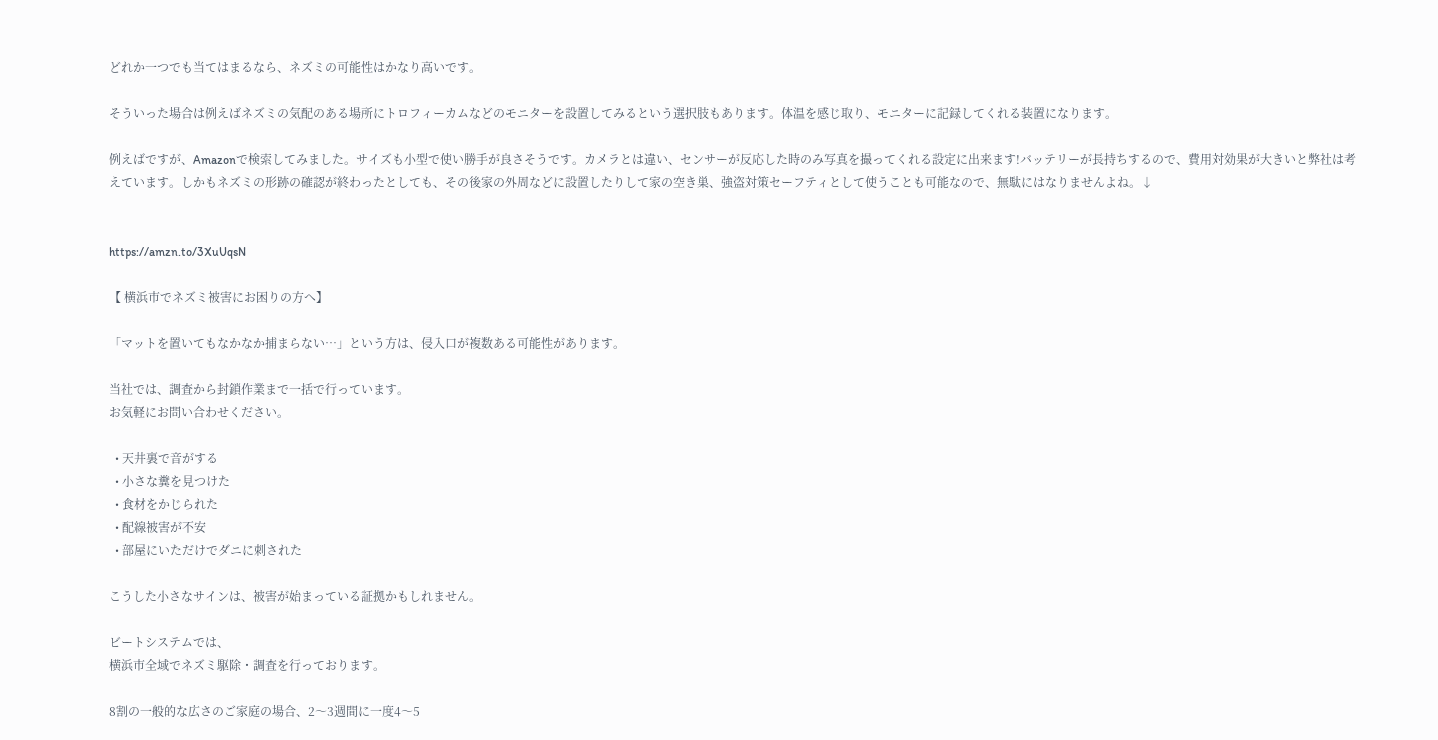どれか一つでも当てはまるなら、ネズミの可能性はかなり高いです。

そういった場合は例えばネズミの気配のある場所にトロフィーカムなどのモニターを設置してみるという選択肢もあります。体温を感じ取り、モニターに記録してくれる装置になります。

例えばですが、Amazonで検索してみました。サイズも小型で使い勝手が良さそうです。カメラとは違い、センサーが反応した時のみ写真を撮ってくれる設定に出来ます!バッテリーが長持ちするので、費用対効果が大きいと弊社は考えています。しかもネズミの形跡の確認が終わったとしても、その後家の外周などに設置したりして家の空き巣、強盗対策セーフティとして使うことも可能なので、無駄にはなりませんよね。↓


https://amzn.to/3XuUqsN

【 横浜市でネズミ被害にお困りの方へ】

「マットを置いてもなかなか捕まらない…」という方は、侵入口が複数ある可能性があります。

当社では、調査から封鎖作業まで一括で行っています。
お気軽にお問い合わせください。

  • 天井裏で音がする
  • 小さな糞を見つけた
  • 食材をかじられた
  • 配線被害が不安
  • 部屋にいただけでダニに刺された

こうした小さなサインは、被害が始まっている証拠かもしれません。

ビートシステムでは、
横浜市全域でネズミ駆除・調査を行っております。

8割の一般的な広さのご家庭の場合、2〜3週間に一度4〜5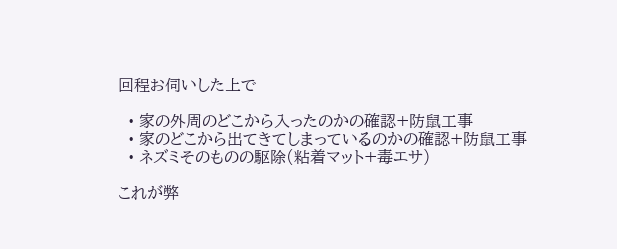回程お伺いした上で

  • 家の外周のどこから入ったのかの確認+防鼠工事
  • 家のどこから出てきてしまっているのかの確認+防鼠工事
  • ネズミそのものの駆除(粘着マット+毒エサ)

これが弊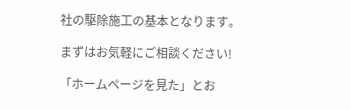社の駆除施工の基本となります。

まずはお気軽にご相談ください!

「ホームページを見た」とお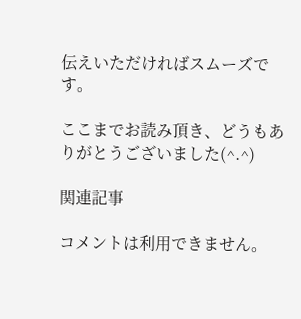伝えいただければスムーズです。

ここまでお読み頂き、どうもありがとうございました(^.^)

関連記事

コメントは利用できません。